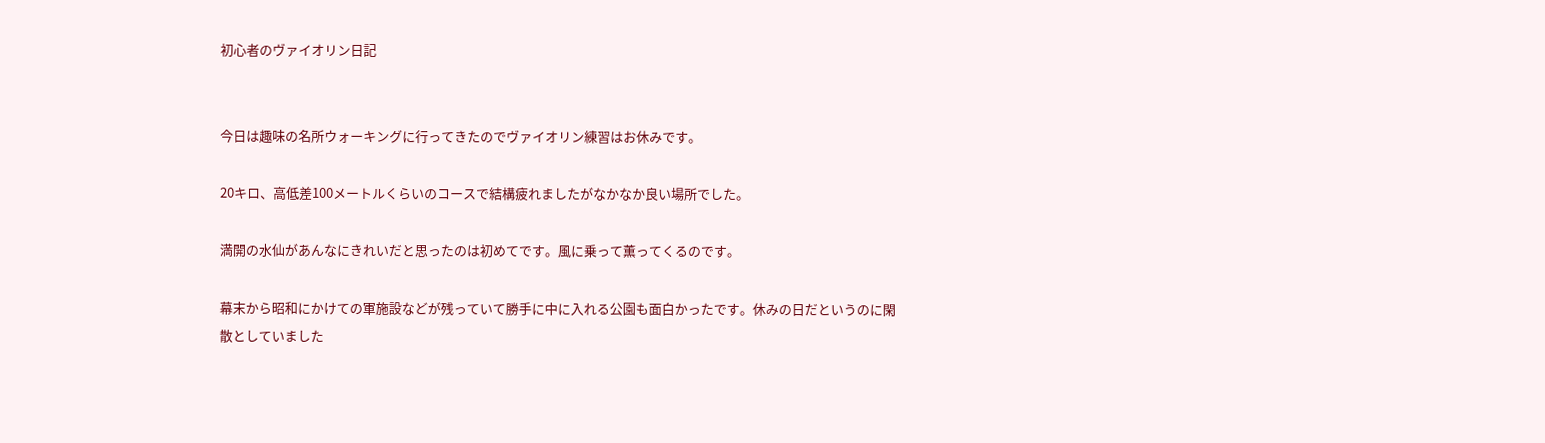初心者のヴァイオリン日記


今日は趣味の名所ウォーキングに行ってきたのでヴァイオリン練習はお休みです。

20キロ、高低差100メートルくらいのコースで結構疲れましたがなかなか良い場所でした。

満開の水仙があんなにきれいだと思ったのは初めてです。風に乗って薫ってくるのです。

幕末から昭和にかけての軍施設などが残っていて勝手に中に入れる公園も面白かったです。休みの日だというのに閑散としていました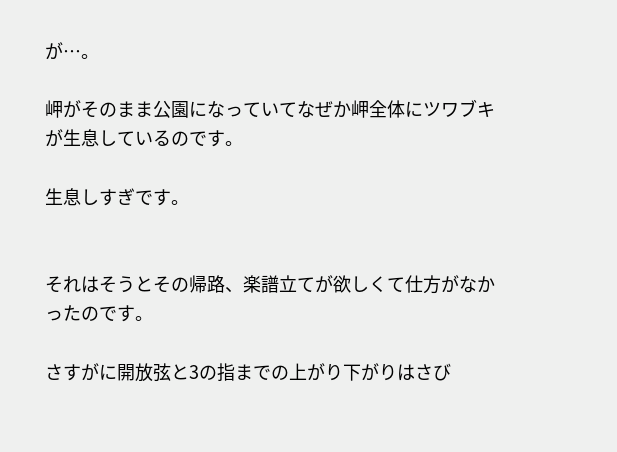が…。

岬がそのまま公園になっていてなぜか岬全体にツワブキが生息しているのです。

生息しすぎです。


それはそうとその帰路、楽譜立てが欲しくて仕方がなかったのです。

さすがに開放弦と3の指までの上がり下がりはさび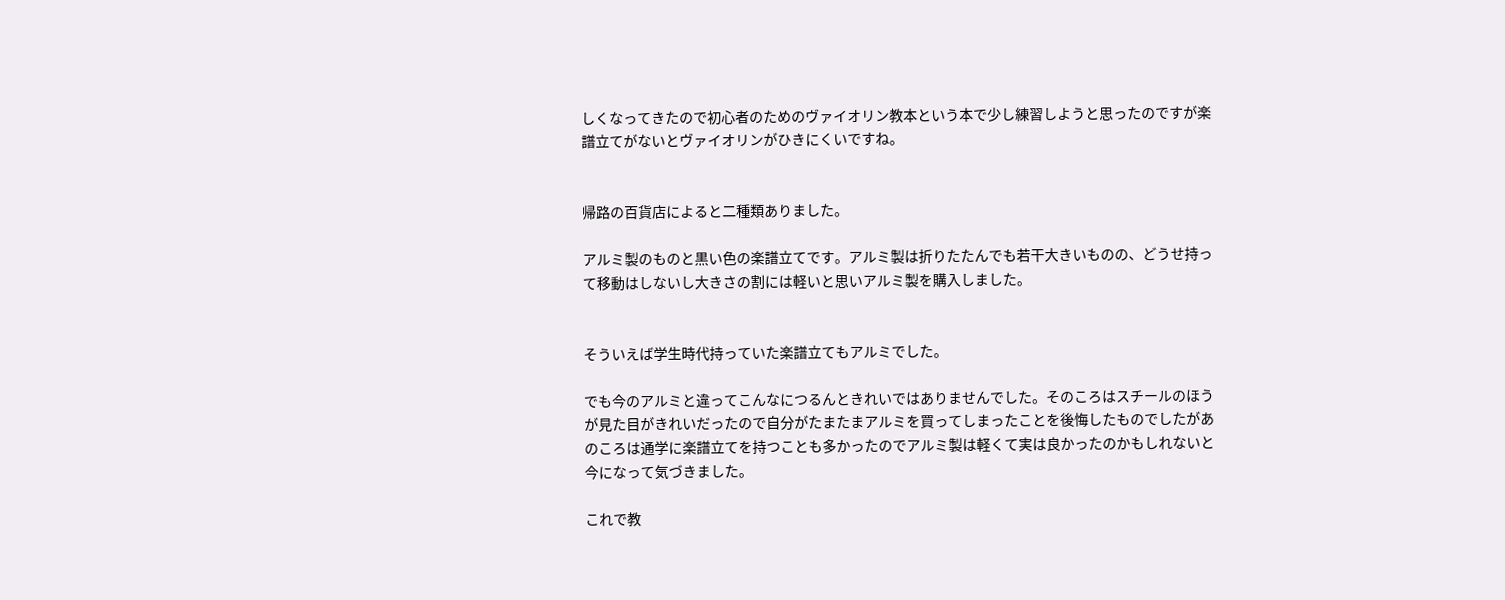しくなってきたので初心者のためのヴァイオリン教本という本で少し練習しようと思ったのですが楽譜立てがないとヴァイオリンがひきにくいですね。


帰路の百貨店によると二種類ありました。

アルミ製のものと黒い色の楽譜立てです。アルミ製は折りたたんでも若干大きいものの、どうせ持って移動はしないし大きさの割には軽いと思いアルミ製を購入しました。


そういえば学生時代持っていた楽譜立てもアルミでした。

でも今のアルミと違ってこんなにつるんときれいではありませんでした。そのころはスチールのほうが見た目がきれいだったので自分がたまたまアルミを買ってしまったことを後悔したものでしたがあのころは通学に楽譜立てを持つことも多かったのでアルミ製は軽くて実は良かったのかもしれないと今になって気づきました。

これで教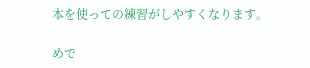本を使っての練習がしやすくなります。

めで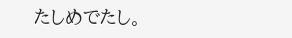たしめでたし。